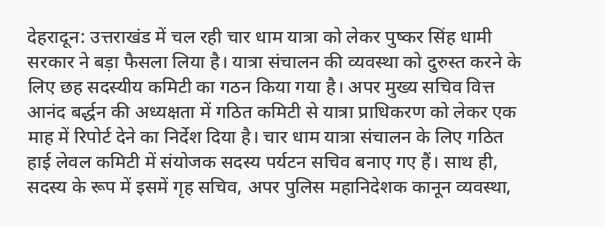देहरादून: उत्तराखंड में चल रही चार धाम यात्रा को लेकर पुष्कर सिंह धामी सरकार ने बड़ा फैसला लिया है। यात्रा संचालन की व्यवस्था को दुरुस्त करने के लिए छह सदस्यीय कमिटी का गठन किया गया है। अपर मुख्य सचिव वित्त आनंद बर्द्धन की अध्यक्षता में गठित कमिटी से यात्रा प्राधिकरण को लेकर एक माह में रिपोर्ट देने का निर्देश दिया है। चार धाम यात्रा संचालन के लिए गठित हाई लेवल कमिटी में संयोजक सदस्य पर्यटन सचिव बनाए गए हैं। साथ ही, सदस्य के रूप में इसमें गृह सचिव, अपर पुलिस महानिदेशक कानून व्यवस्था,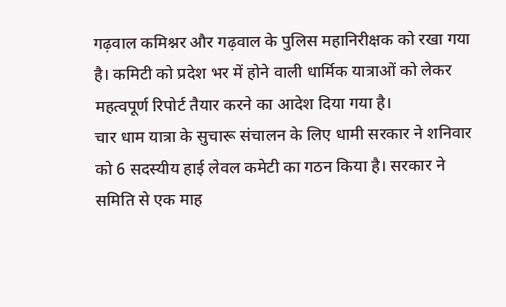गढ़वाल कमिश्नर और गढ़वाल के पुलिस महानिरीक्षक को रखा गया है। कमिटी को प्रदेश भर में होने वाली धार्मिक यात्राओं को लेकर महत्वपूर्ण रिपोर्ट तैयार करने का आदेश दिया गया है।
चार धाम यात्रा के सुचारू संचालन के लिए धामी सरकार ने शनिवार को 6 सदस्यीय हाई लेवल कमेटी का गठन किया है। सरकार ने समिति से एक माह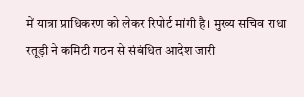में यात्रा प्राधिकरण को लेकर रिपोर्ट मांगी है। मुख्य सचिव राधा रतूड़ी ने कमिटी गठन से संबंधित आदेश जारी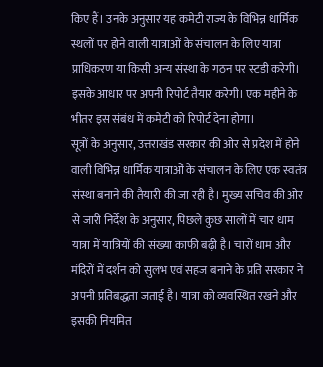किए हैं। उनके अनुसार यह कमेटी राज्य के विभिन्न धार्मिक स्थलों पर होने वाली यात्राओं के संचालन के लिए यात्रा प्राधिकरण या किसी अन्य संस्था के गठन पर स्टडी करेगी। इसके आधार पर अपनी रिपोर्ट तैयार करेगी। एक महीने के भीतर इस संबंध में कमेटी को रिपोर्ट देना होगा।
सूत्रों के अनुसार, उत्तराखंड सरकार की ओर से प्रदेश में होने वाली विभिन्न धार्मिक यात्राओं के संचालन के लिए एक स्वतंत्र संस्था बनाने की तैयारी की जा रही है। मुख्य सचिव की ओर से जारी निर्देश के अनुसार, पिछले कुछ सालों में चार धाम यात्रा में यात्रियों की संख्या काफी बढ़ी है। चारों धाम और मंदिरों में दर्शन को सुलभ एवं सहज बनाने के प्रति सरकार ने अपनी प्रतिबद्धता जताई है। यात्रा को व्यवस्थित रखने और इसकी नियमित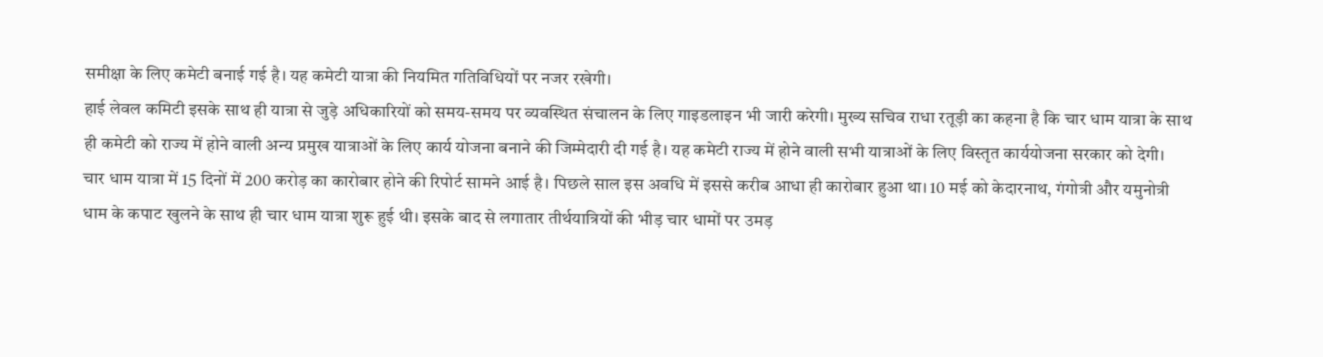समीक्षा के लिए कमेटी बनाई गई है। यह कमेटी यात्रा की नियमित गतिविधियों पर नजर रखेगी।
हाई लेवल कमिटी इसके साथ ही यात्रा से जुड़े अधिकारियों को समय-समय पर व्यवस्थित संचालन के लिए गाइडलाइन भी जारी करेगी। मुख्य सचिव राधा रतूड़ी का कहना है कि चार धाम यात्रा के साथ ही कमेटी को राज्य में होने वाली अन्य प्रमुख यात्राओं के लिए कार्य योजना बनाने की जिम्मेदारी दी गई है। यह कमेटी राज्य में होने वाली सभी यात्राओं के लिए विस्तृत कार्ययोजना सरकार को देगी।
चार धाम यात्रा में 15 दिनों में 200 करोड़ का कारोबार होने की रिपोर्ट सामने आई है। पिछले साल इस अवधि में इससे करीब आधा ही कारोबार हुआ था। 10 मई को केदारनाथ, गंगोत्री और यमुनोत्री धाम के कपाट खुलने के साथ ही चार धाम यात्रा शुरू हुई थी। इसके बाद से लगातार तीर्थयात्रियों की भीड़ चार धामों पर उमड़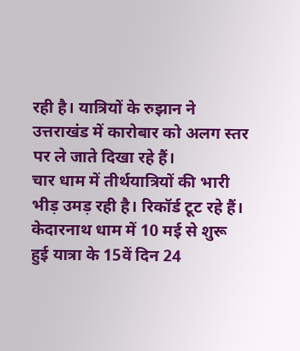रही है। यात्रियों के रुझान ने उत्तराखंड में कारोबार को अलग स्तर पर ले जाते दिखा रहे हैं।
चार धाम में तीर्थयात्रियों की भारी भीड़ उमड़ रही है। रिकॉर्ड टूट रहे हैं। केदारनाथ धाम में 10 मई से शुरू हुई यात्रा के 15वें दिन 24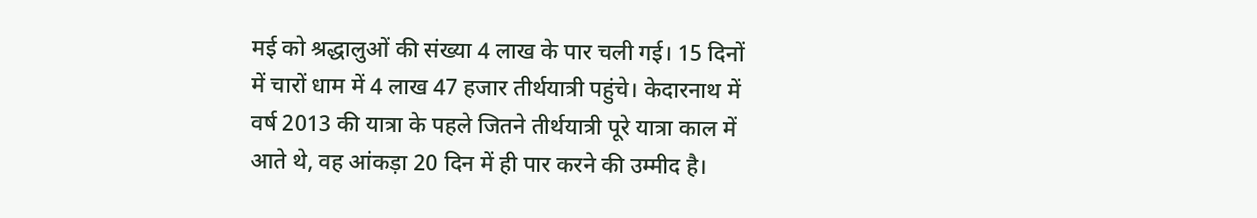मई को श्रद्धालुओं की संख्या 4 लाख के पार चली गई। 15 दिनों में चारों धाम में 4 लाख 47 हजार तीर्थयात्री पहुंचे। केदारनाथ में वर्ष 2013 की यात्रा के पहले जितने तीर्थयात्री पूरे यात्रा काल में आते थे, वह आंकड़ा 20 दिन में ही पार करने की उम्मीद है।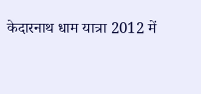केदारनाथ धाम यात्रा 2012 में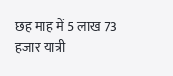छह माह में 5 लाख 73 हजार यात्री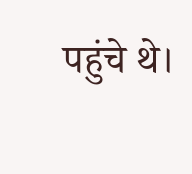पहुंचे थे।